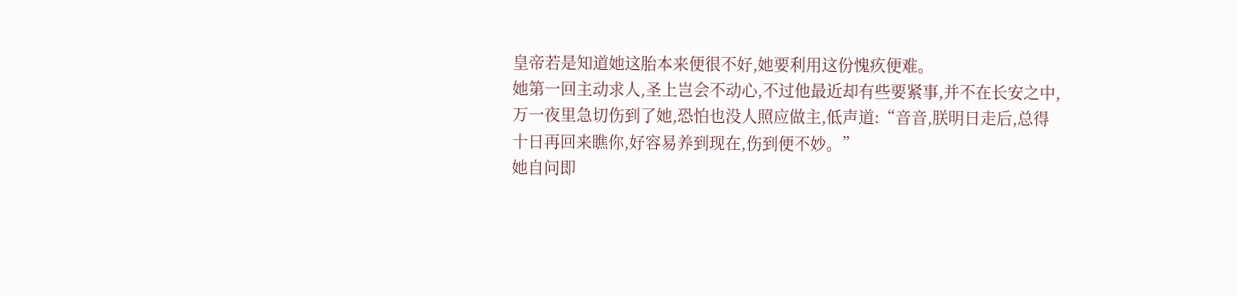皇帝若是知道她这胎本来便很不好,她要利用这份愧疚便难。
她第一回主动求人,圣上岂会不动心,不过他最近却有些要紧事,并不在长安之中,万一夜里急切伤到了她,恐怕也没人照应做主,低声道:“音音,朕明日走后,总得十日再回来瞧你,好容易养到现在,伤到便不妙。”
她自问即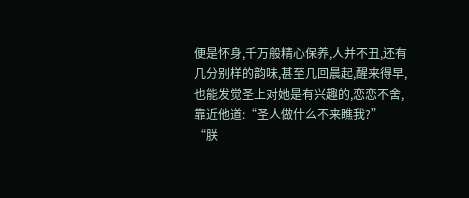便是怀身,千万般精心保养,人并不丑,还有几分别样的韵味,甚至几回晨起,醒来得早,也能发觉圣上对她是有兴趣的,恋恋不舍,靠近他道:“圣人做什么不来瞧我?”
“朕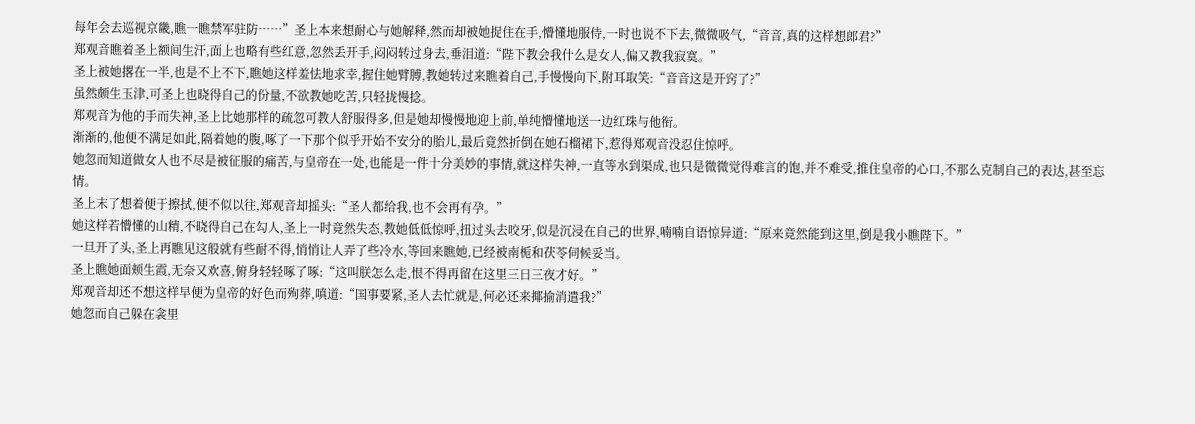每年会去巡视京畿,瞧一瞧禁军驻防……”圣上本来想耐心与她解释,然而却被她捉住在手,懵懂地服侍,一时也说不下去,微微吸气,“音音,真的这样想郎君?”
郑观音瞧着圣上额间生汗,面上也略有些红意,忽然丢开手,闷闷转过身去,垂泪道:“陛下教会我什么是女人,偏又教我寂寞。”
圣上被她撂在一半,也是不上不下,瞧她这样羞怯地求幸,握住她臂膊,教她转过来瞧着自己,手慢慢向下,附耳取笑:“音音这是开窍了?”
虽然颇生玉津,可圣上也晓得自己的份量,不欲教她吃苦,只轻拢慢捻。
郑观音为他的手而失神,圣上比她那样的疏忽可教人舒服得多,但是她却慢慢地迎上前,单纯懵懂地送一边红珠与他衔。
渐渐的,他便不满足如此,隔着她的腹,啄了一下那个似乎开始不安分的胎儿,最后竟然折倒在她石榴裙下,惹得郑观音没忍住惊呼。
她忽而知道做女人也不尽是被征服的痛苦,与皇帝在一处,也能是一件十分美妙的事情,就这样失神,一直等水到渠成,也只是微微觉得难言的饱,并不难受,推住皇帝的心口,不那么克制自己的表达,甚至忘情。
圣上末了想着便于擦拭,便不似以往,郑观音却摇头:“圣人都给我,也不会再有孕。”
她这样若懵懂的山精,不晓得自己在勾人,圣上一时竟然失态,教她低低惊呼,扭过头去咬牙,似是沉浸在自己的世界,喃喃自语惊异道:“原来竟然能到这里,倒是我小瞧陛下。”
一旦开了头,圣上再瞧见这般就有些耐不得,悄悄让人弄了些冷水,等回来瞧她,已经被南栀和茯苓伺候妥当。
圣上瞧她面颊生霞,无奈又欢喜,俯身轻轻啄了啄:“这叫朕怎么走,恨不得再留在这里三日三夜才好。”
郑观音却还不想这样早便为皇帝的好色而殉葬,嗔道:“国事要紧,圣人去忙就是,何必还来揶揄消遣我?”
她忽而自己躲在衾里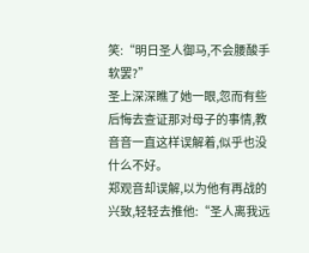笑:“明日圣人御马,不会腰酸手软罢?”
圣上深深瞧了她一眼,忽而有些后悔去查证那对母子的事情,教音音一直这样误解着,似乎也没什么不好。
郑观音却误解,以为他有再战的兴致,轻轻去推他:“圣人离我远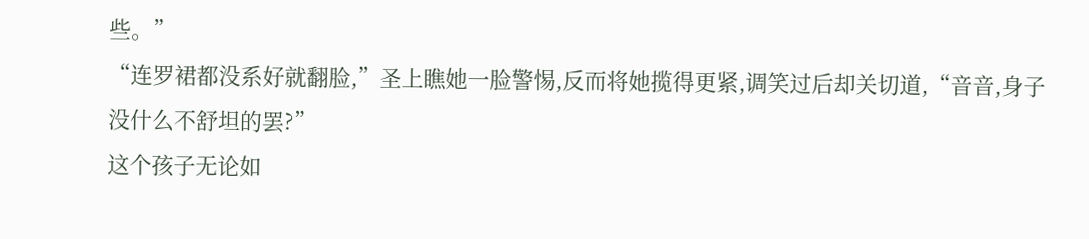些。”
“连罗裙都没系好就翻脸,”圣上瞧她一脸警惕,反而将她揽得更紧,调笑过后却关切道,“音音,身子没什么不舒坦的罢?”
这个孩子无论如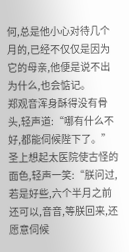何,总是他小心对待几个月的,已经不仅仅是因为它的母亲,他便是说不出为什么,也会惦记。
郑观音浑身酥得没有骨头,轻声道:“哪有什么不好,都能伺候陛下了。”
圣上想起太医院使古怪的面色,轻声一笑:“朕问过,若是好些,六个半月之前还可以,音音,等朕回来,还愿意伺候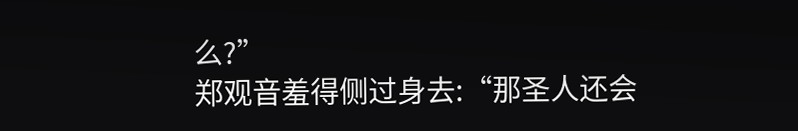么?”
郑观音羞得侧过身去:“那圣人还会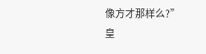像方才那样么?”
皇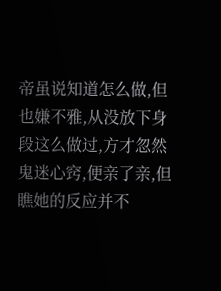帝虽说知道怎么做,但也嫌不雅,从没放下身段这么做过,方才忽然鬼迷心窍,便亲了亲,但瞧她的反应并不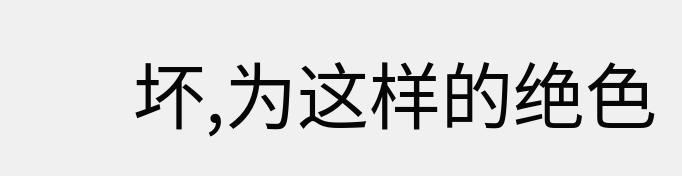坏,为这样的绝色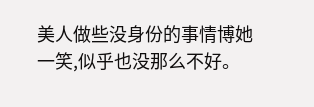美人做些没身份的事情博她一笑,似乎也没那么不好。